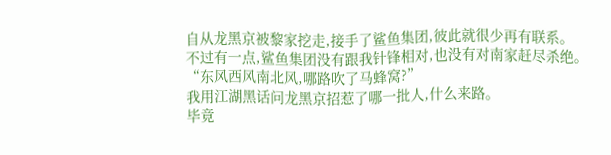自从龙黑京被黎家挖走,接手了鲨鱼集团,彼此就很少再有联系。
不过有一点,鲨鱼集团没有跟我针锋相对,也没有对南家赶尽杀绝。
“东风西风南北风,哪路吹了马蜂窝?”
我用江湖黑话问龙黑京招惹了哪一批人,什么来路。
毕竟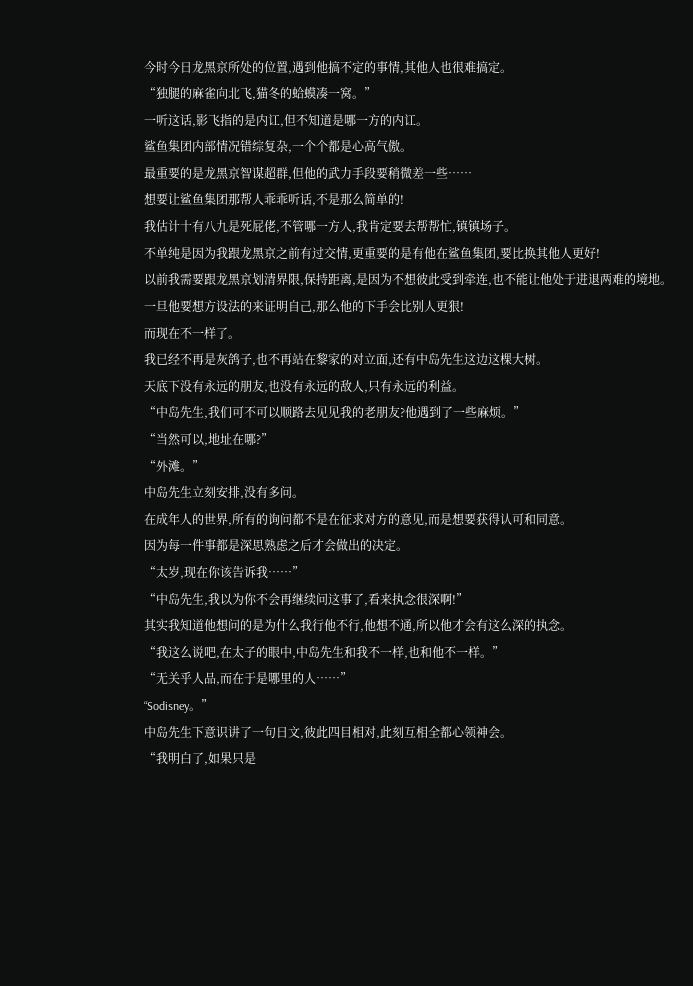今时今日龙黑京所处的位置,遇到他搞不定的事情,其他人也很难搞定。
“独腿的麻雀向北飞,猫冬的蛤蟆凑一窝。”
一听这话,影飞指的是内讧,但不知道是哪一方的内讧。
鲨鱼集团内部情况错综复杂,一个个都是心高气傲。
最重要的是龙黑京智谋超群,但他的武力手段要稍微差一些……
想要让鲨鱼集团那帮人乖乖听话,不是那么简单的!
我估计十有八九是死屁佬,不管哪一方人,我肯定要去帮帮忙,镇镇场子。
不单纯是因为我跟龙黑京之前有过交情,更重要的是有他在鲨鱼集团,要比换其他人更好!
以前我需要跟龙黑京划清界限,保持距离,是因为不想彼此受到牵连,也不能让他处于进退两难的境地。
一旦他要想方设法的来证明自己,那么他的下手会比别人更狠!
而现在不一样了。
我已经不再是灰鸽子,也不再站在黎家的对立面,还有中岛先生这边这棵大树。
天底下没有永远的朋友,也没有永远的敌人,只有永远的利益。
“中岛先生,我们可不可以顺路去见见我的老朋友?他遇到了一些麻烦。”
“当然可以,地址在哪?”
“外滩。”
中岛先生立刻安排,没有多问。
在成年人的世界,所有的询问都不是在征求对方的意见,而是想要获得认可和同意。
因为每一件事都是深思熟虑之后才会做出的决定。
“太岁,现在你该告诉我……”
“中岛先生,我以为你不会再继续问这事了,看来执念很深啊!”
其实我知道他想问的是为什么我行他不行,他想不通,所以他才会有这么深的执念。
“我这么说吧,在太子的眼中,中岛先生和我不一样,也和他不一样。”
“无关乎人品,而在于是哪里的人……”
“Sodisney。”
中岛先生下意识讲了一句日文,彼此四目相对,此刻互相全都心领神会。
“我明白了,如果只是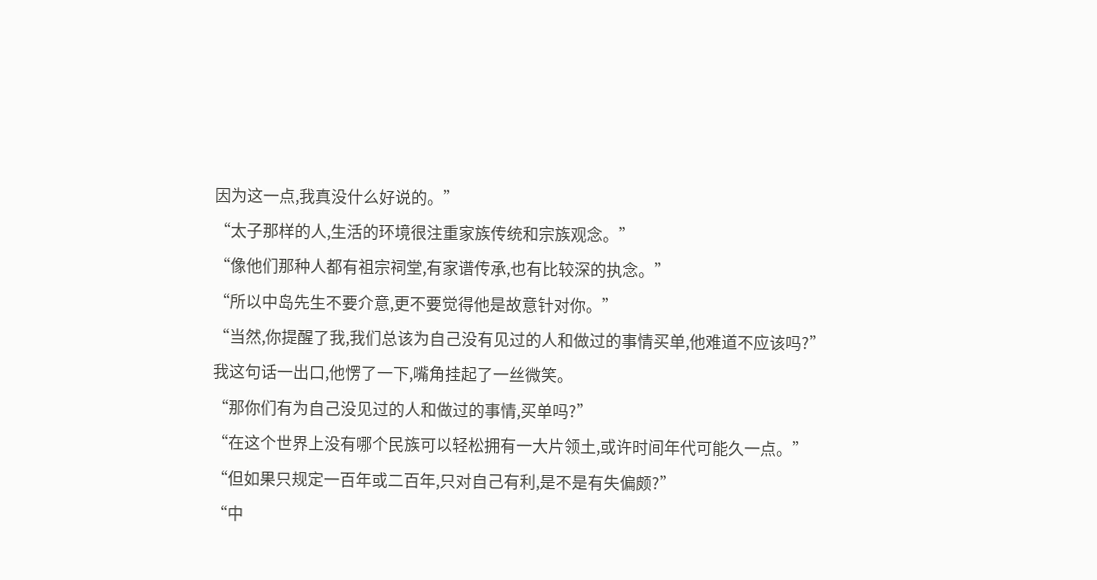因为这一点,我真没什么好说的。”
“太子那样的人,生活的环境很注重家族传统和宗族观念。”
“像他们那种人都有祖宗祠堂,有家谱传承,也有比较深的执念。”
“所以中岛先生不要介意,更不要觉得他是故意针对你。”
“当然,你提醒了我,我们总该为自己没有见过的人和做过的事情买单,他难道不应该吗?”
我这句话一出口,他愣了一下,嘴角挂起了一丝微笑。
“那你们有为自己没见过的人和做过的事情,买单吗?”
“在这个世界上没有哪个民族可以轻松拥有一大片领土,或许时间年代可能久一点。”
“但如果只规定一百年或二百年,只对自己有利,是不是有失偏颇?”
“中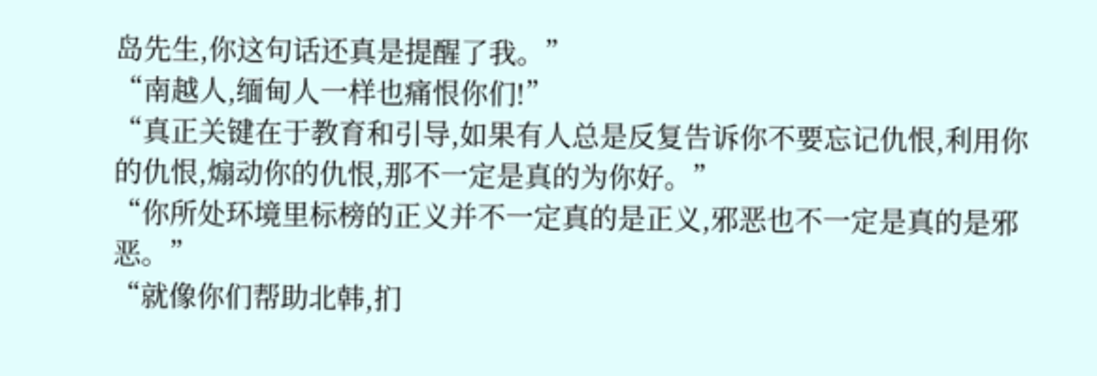岛先生,你这句话还真是提醒了我。”
“南越人,缅甸人一样也痛恨你们!”
“真正关键在于教育和引导,如果有人总是反复告诉你不要忘记仇恨,利用你的仇恨,煽动你的仇恨,那不一定是真的为你好。”
“你所处环境里标榜的正义并不一定真的是正义,邪恶也不一定是真的是邪恶。”
“就像你们帮助北韩,扪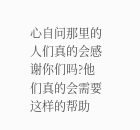心自问那里的人们真的会感谢你们吗?他们真的会需要这样的帮助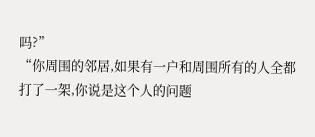吗?”
“你周围的邻居,如果有一户和周围所有的人全都打了一架,你说是这个人的问题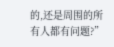的,还是周围的所有人都有问题?”